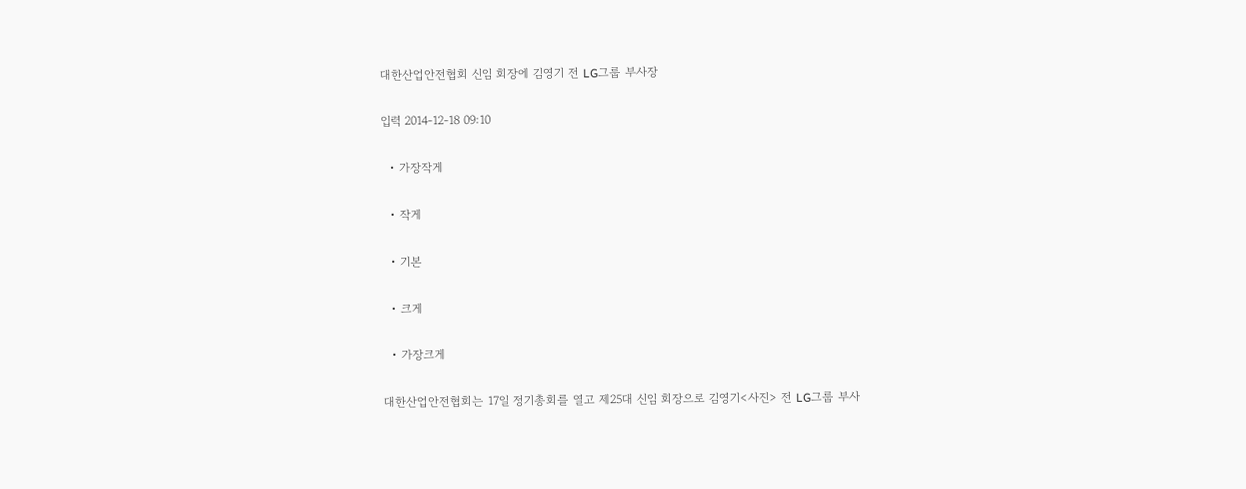대한산업안전협회 신임 회장에 김영기 전 LG그룹 부사장

입력 2014-12-18 09:10

  • 가장작게

  • 작게

  • 기본

  • 크게

  • 가장크게

대한산업안전협회는 17일 정기총회를 열고 제25대 신임 회장으로 김영기<사진> 전 LG그룹 부사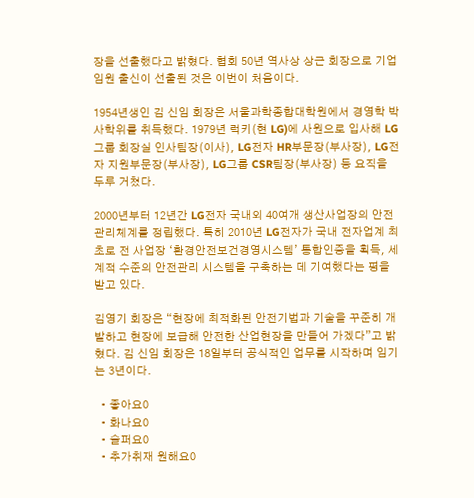장을 선출했다고 밝혔다. 협회 50년 역사상 상근 회장으로 기업 임원 출신이 선출된 것은 이번이 처음이다.

1954년생인 김 신임 회장은 서울과학종합대학원에서 경영학 박사학위를 취득했다. 1979년 럭키(현 LG)에 사원으로 입사해 LG그룹 회장실 인사팀장(이사), LG전자 HR부문장(부사장), LG전자 지원부문장(부사장), LG그룹 CSR팀장(부사장) 등 요직을 두루 거쳤다.

2000년부터 12년간 LG전자 국내외 40여개 생산사업장의 안전관리체계를 정립했다. 특히 2010년 LG전자가 국내 전자업계 최초로 전 사업장 ‘환경안전보건경영시스템’ 통합인증을 획득, 세계적 수준의 안전관리 시스템을 구축하는 데 기여했다는 평을 받고 있다.

김영기 회장은 “현장에 최적화된 안전기법과 기술을 꾸준히 개발하고 현장에 보급해 안전한 산업현장을 만들어 가겠다”고 밝혔다. 김 신임 회장은 18일부터 공식적인 업무를 시작하며 임기는 3년이다.

  • 좋아요0
  • 화나요0
  • 슬퍼요0
  • 추가취재 원해요0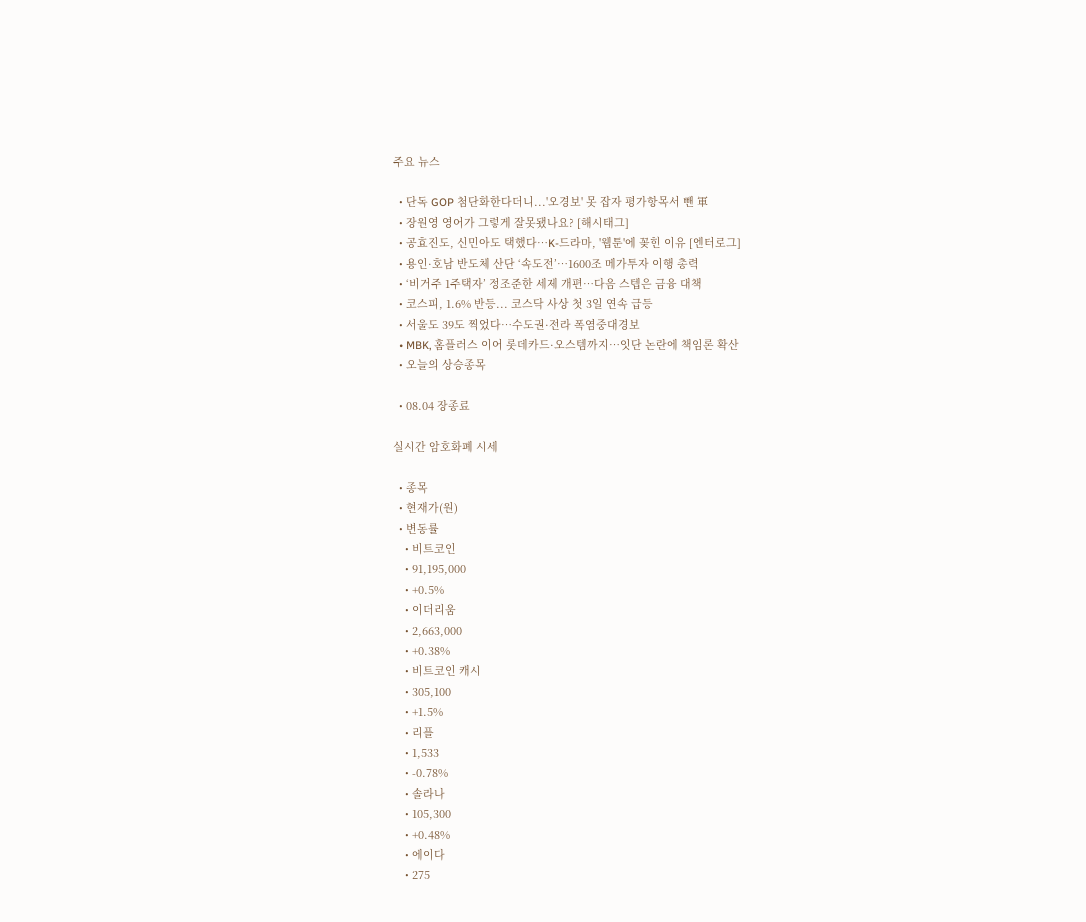주요 뉴스

  • 단독 GOP 첨단화한다더니...'오경보' 못 잡자 평가항목서 뺀 軍
  • 장원영 영어가 그렇게 잘못됐나요? [해시태그]
  • 공효진도, 신민아도 택했다⋯K-드라마, '웹툰'에 꽂힌 이유 [엔터로그]
  • 용인·호남 반도체 산단 ‘속도전’…1600조 메가투자 이행 총력
  • ‘비거주 1주택자’ 정조준한 세제 개편…다음 스텝은 금융 대책
  • 코스피, 1.6% 반등... 코스닥 사상 첫 3일 연속 급등
  • 서울도 39도 찍었다…수도권·전라 폭염중대경보
  • MBK, 홈플러스 이어 롯데카드·오스템까지…잇단 논란에 책임론 확산
  • 오늘의 상승종목

  • 08.04 장종료

실시간 암호화폐 시세

  • 종목
  • 현재가(원)
  • 변동률
    • 비트코인
    • 91,195,000
    • +0.5%
    • 이더리움
    • 2,663,000
    • +0.38%
    • 비트코인 캐시
    • 305,100
    • +1.5%
    • 리플
    • 1,533
    • -0.78%
    • 솔라나
    • 105,300
    • +0.48%
    • 에이다
    • 275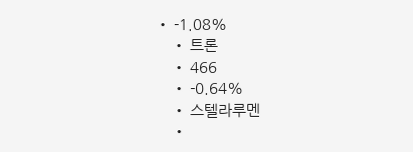• -1.08%
    • 트론
    • 466
    • -0.64%
    • 스텔라루멘
    •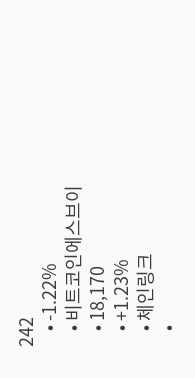242
    • -1.22%
    • 비트코인에스브이
    • 18,170
    • +1.23%
    • 체인링크
    •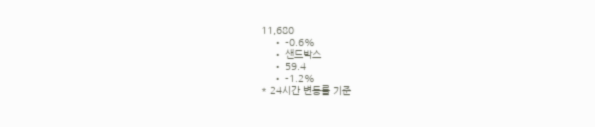11,680
    • -0.6%
    • 샌드박스
    • 59.4
    • -1.2%
* 24시간 변동률 기준